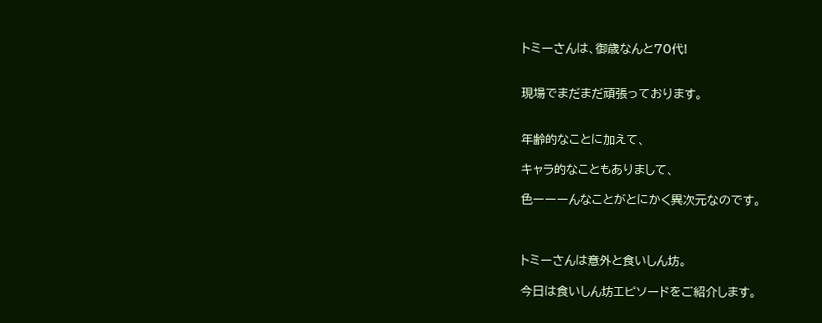トミーさんは、御歳なんと70代!


現場でまだまだ頑張っております。


年齢的なことに加えて、

キャラ的なこともありまして、

色ーーーんなことがとにかく異次元なのです。



トミーさんは意外と食いしん坊。

今日は食いしん坊エピソードをご紹介します。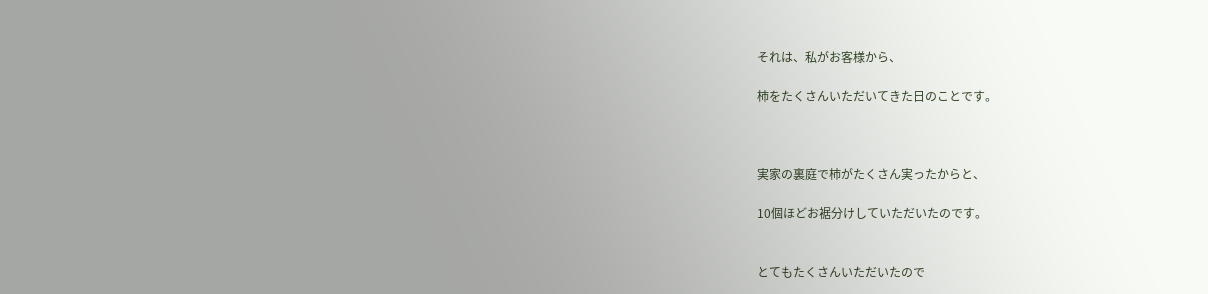それは、私がお客様から、

柿をたくさんいただいてきた日のことです。



実家の裏庭で柿がたくさん実ったからと、

10個ほどお裾分けしていただいたのです。


とてもたくさんいただいたので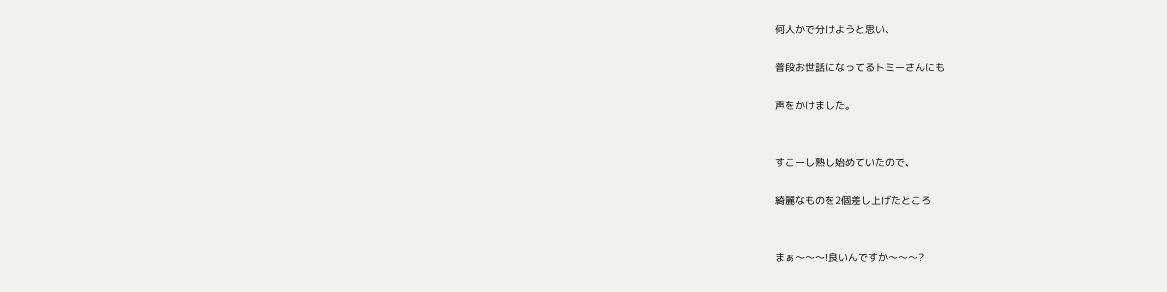何人かで分けようと思い、

普段お世話になってるトミーさんにも

声をかけました。


すこーし熟し始めていたので、

綺麗なものを2個差し上げたところ


まぁ〜〜〜!良いんですか〜〜〜?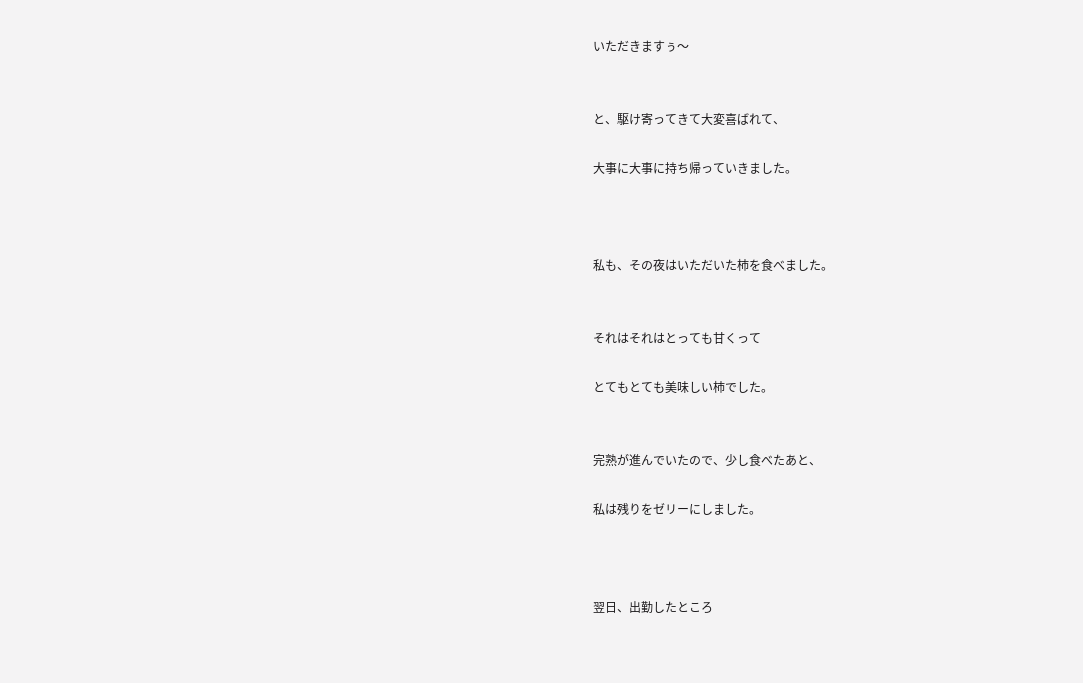いただきますぅ〜


と、駆け寄ってきて大変喜ばれて、

大事に大事に持ち帰っていきました。



私も、その夜はいただいた柿を食べました。


それはそれはとっても甘くって

とてもとても美味しい柿でした。


完熟が進んでいたので、少し食べたあと、

私は残りをゼリーにしました。



翌日、出勤したところ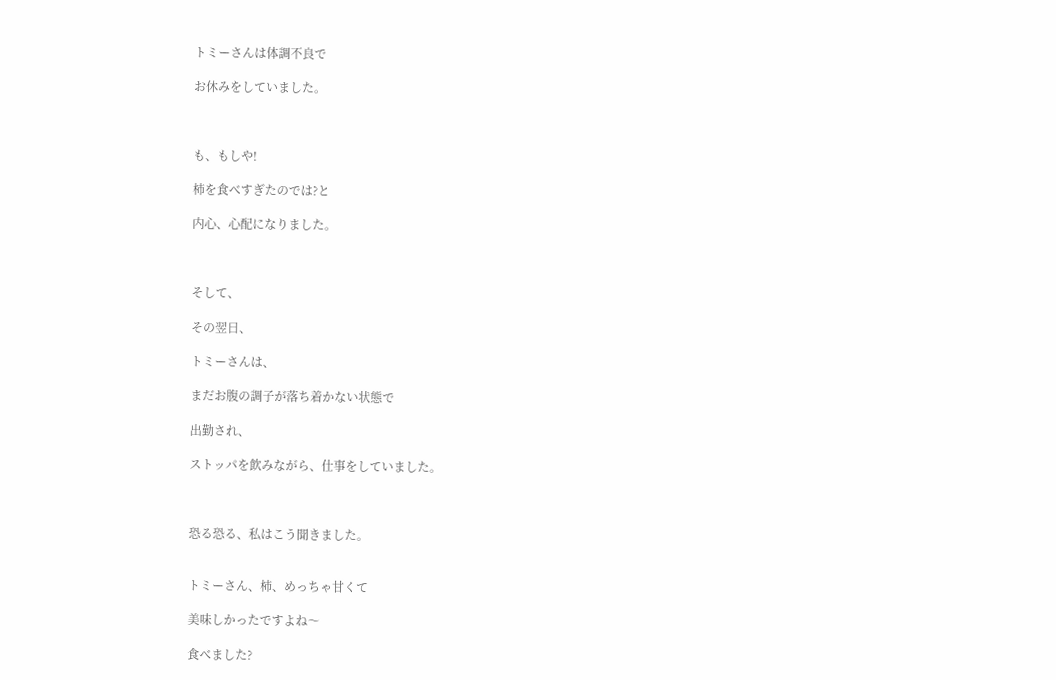トミーさんは体調不良で

お休みをしていました。



も、もしや!

柿を食べすぎたのでは?と

内心、心配になりました。



そして、

その翌日、

トミーさんは、

まだお腹の調子が落ち着かない状態で

出勤され、

ストッパを飲みながら、仕事をしていました。



恐る恐る、私はこう聞きました。


トミーさん、柿、めっちゃ甘くて

美味しかったですよね〜

食べました?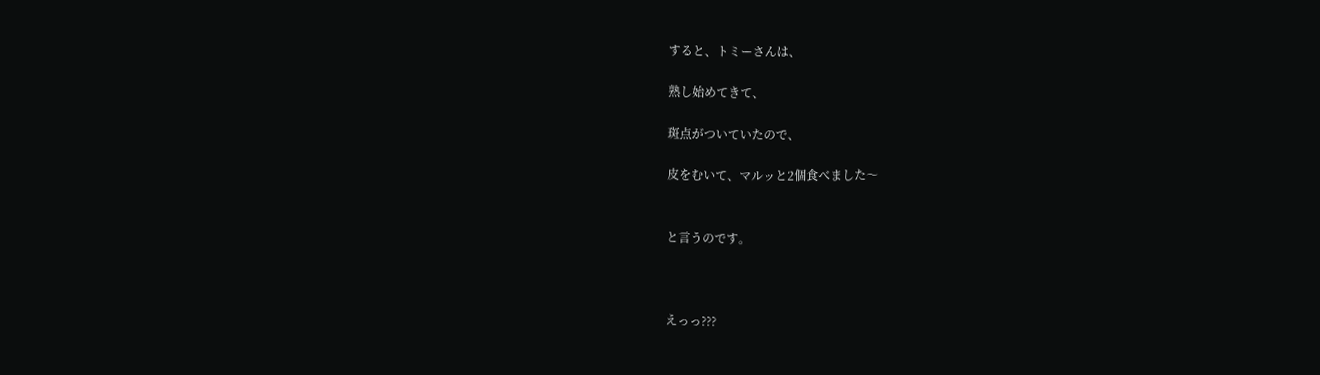すると、トミーさんは、

熟し始めてきて、

斑点がついていたので、

皮をむいて、マルッと2個食べました〜


と言うのです。



えっっ???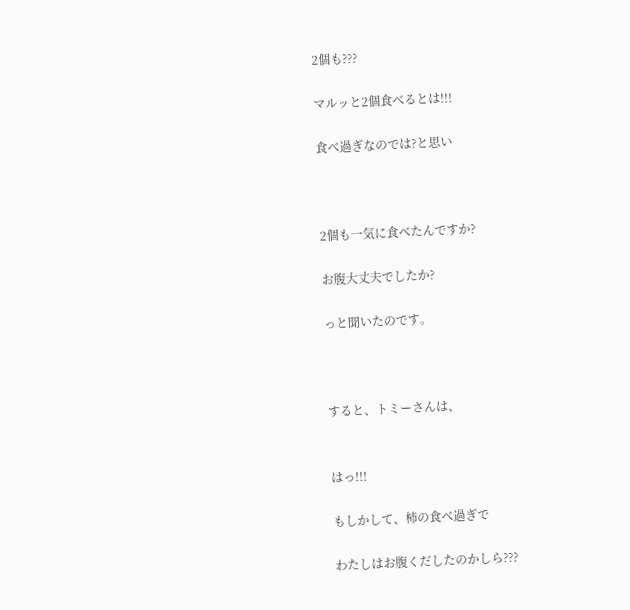2個も???

マルッと2個食べるとは!!!

食べ過ぎなのでは?と思い



2個も一気に食べたんですか?

お腹大丈夫でしたか?

っと聞いたのです。



すると、トミーさんは、


はっ!!!

もしかして、柿の食べ過ぎで

わたしはお腹くだしたのかしら???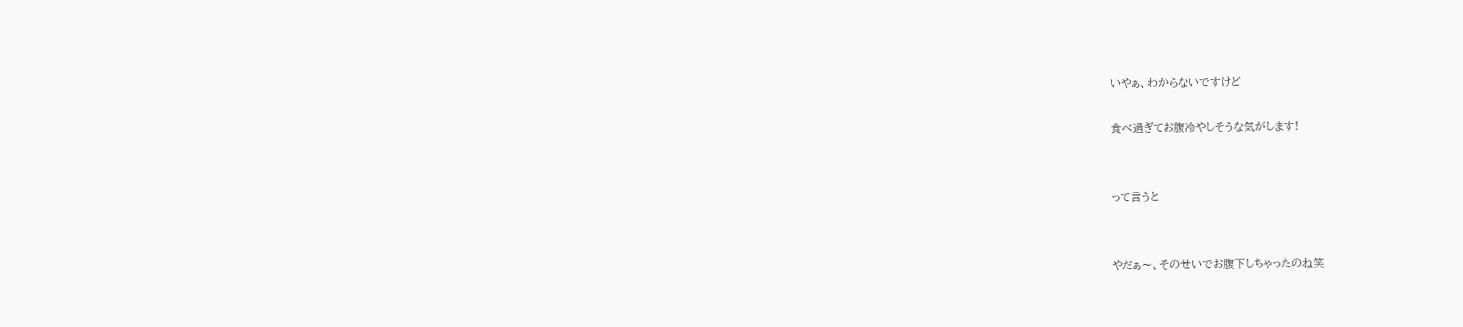いやぁ、わからないですけど

食べ過ぎてお腹冷やしそうな気がします!


って言うと


やだぁ〜、そのせいでお腹下しちゃったのね笑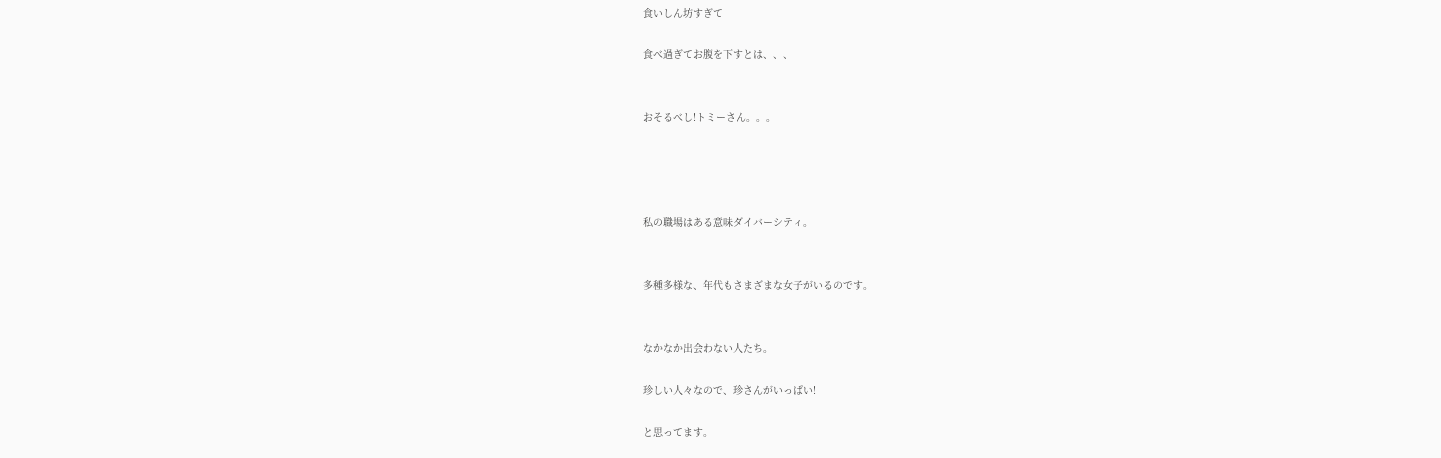食いしん坊すぎて

食べ過ぎてお腹を下すとは、、、


おそるべし!トミーさん。。。




私の職場はある意味ダイバーシティ。


多種多様な、年代もさまざまな女子がいるのです。


なかなか出会わない人たち。

珍しい人々なので、珍さんがいっぱい!

と思ってます。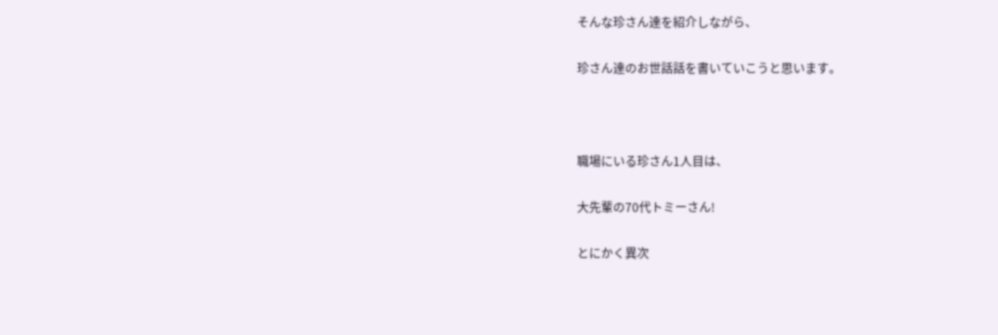そんな珍さん達を紹介しながら、

珍さん達のお世話話を書いていこうと思います。



職場にいる珍さん1人目は、

大先輩の70代トミーさん!

とにかく異次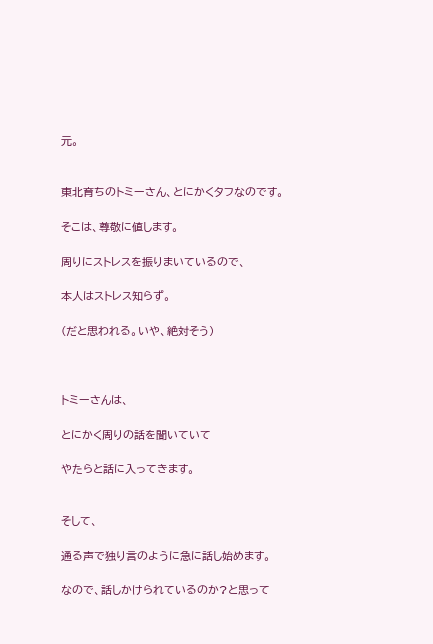元。


東北育ちのトミーさん、とにかくタフなのです。

そこは、尊敬に値します。

周りにストレスを振りまいているので、

本人はストレス知らず。

(だと思われる。いや、絶対そう)



トミーさんは、

とにかく周りの話を聞いていて

やたらと話に入ってきます。


そして、

通る声で独り言のように急に話し始めます。

なので、話しかけられているのか?と思って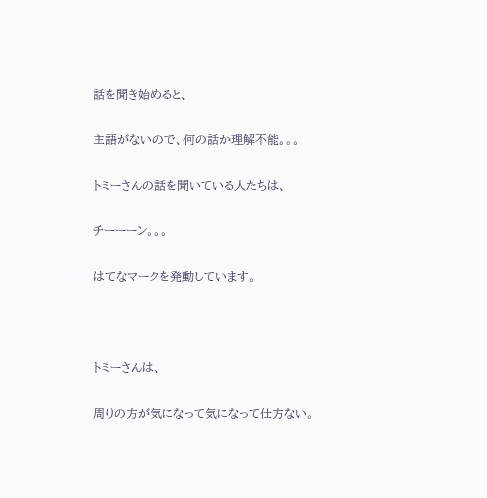話を聞き始めると、

主語がないので、何の話か理解不能。。。

トミーさんの話を聞いている人たちは、

チーーーン。。。

はてなマークを発動しています。



トミーさんは、

周りの方が気になって気になって仕方ない。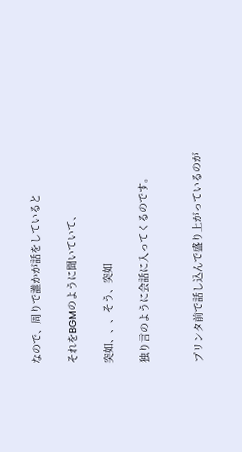なので、周りで誰かが話をしていると

それをBGMのように聞いていて、

突如、、、そう、突如

独り言のように会話に入ってくるのです。


プリンタ前で話し込んで盛り上がっているのが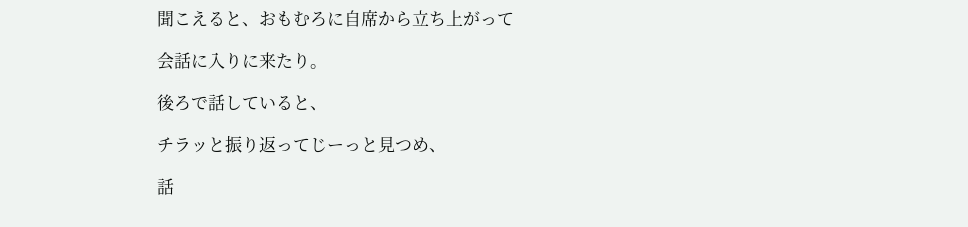聞こえると、おもむろに自席から立ち上がって

会話に入りに来たり。

後ろで話していると、

チラッと振り返ってじーっと見つめ、

話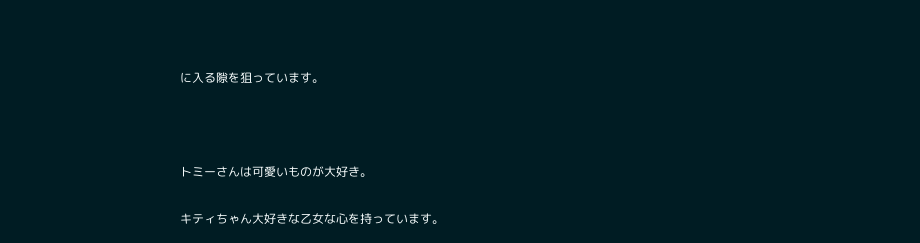に入る隙を狙っています。



トミーさんは可愛いものが大好き。

キティちゃん大好きな乙女な心を持っています。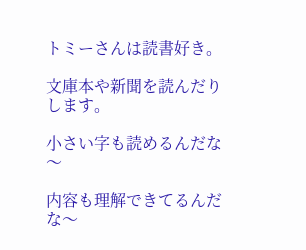トミーさんは読書好き。

文庫本や新聞を読んだりします。

小さい字も読めるんだな〜

内容も理解できてるんだな〜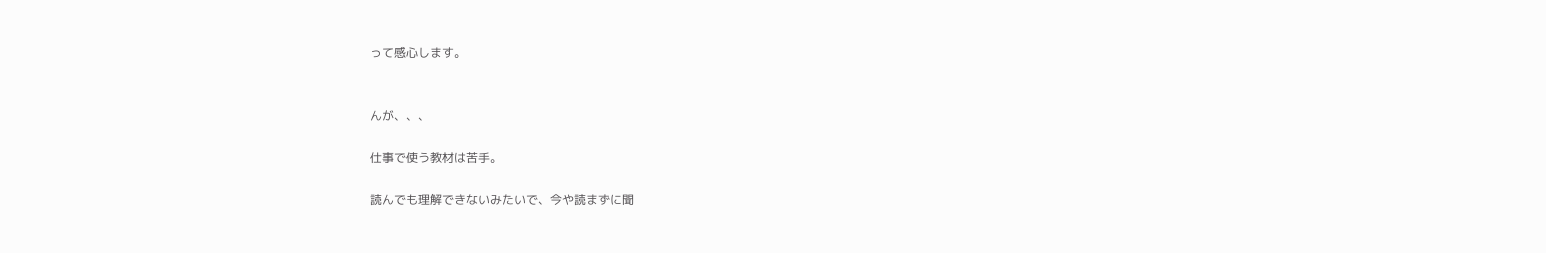って感心します。


んが、、、

仕事で使う教材は苦手。

読んでも理解できないみたいで、今や読まずに聞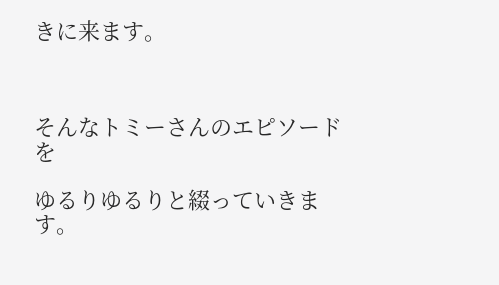きに来ます。



そんなトミーさんのエピソードを

ゆるりゆるりと綴っていきます。